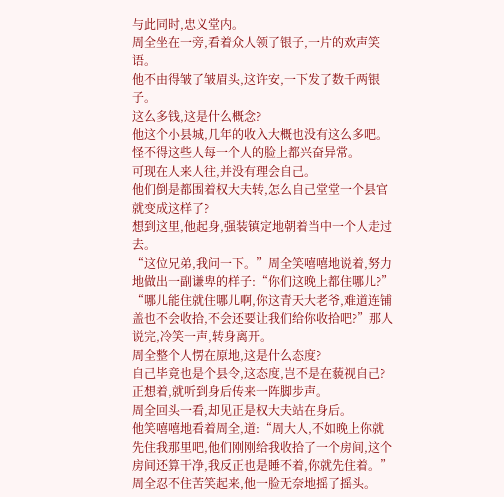与此同时,忠义堂内。
周全坐在一旁,看着众人领了银子,一片的欢声笑语。
他不由得皱了皱眉头,这许安,一下发了数千两银子。
这么多钱,这是什么概念?
他这个小县城,几年的收入大概也没有这么多吧。
怪不得这些人每一个人的脸上都兴奋异常。
可现在人来人往,并没有理会自己。
他们倒是都围着权大夫转,怎么自己堂堂一个县官就变成这样了?
想到这里,他起身,强装镇定地朝着当中一个人走过去。
“这位兄弟,我问一下。”周全笑嘻嘻地说着,努力地做出一副谦卑的样子:“你们这晚上都住哪儿?”
“哪儿能住就住哪儿啊,你这青天大老爷,难道连铺盖也不会收拾,不会还要让我们给你收拾吧?”那人说完,冷笑一声,转身离开。
周全整个人愣在原地,这是什么态度?
自己毕竟也是个县令,这态度,岂不是在藐视自己?
正想着,就听到身后传来一阵脚步声。
周全回头一看,却见正是权大夫站在身后。
他笑嘻嘻地看着周全,道:“周大人,不如晚上你就先住我那里吧,他们刚刚给我收拾了一个房间,这个房间还算干净,我反正也是睡不着,你就先住着。”
周全忍不住苦笑起来,他一脸无奈地摇了摇头。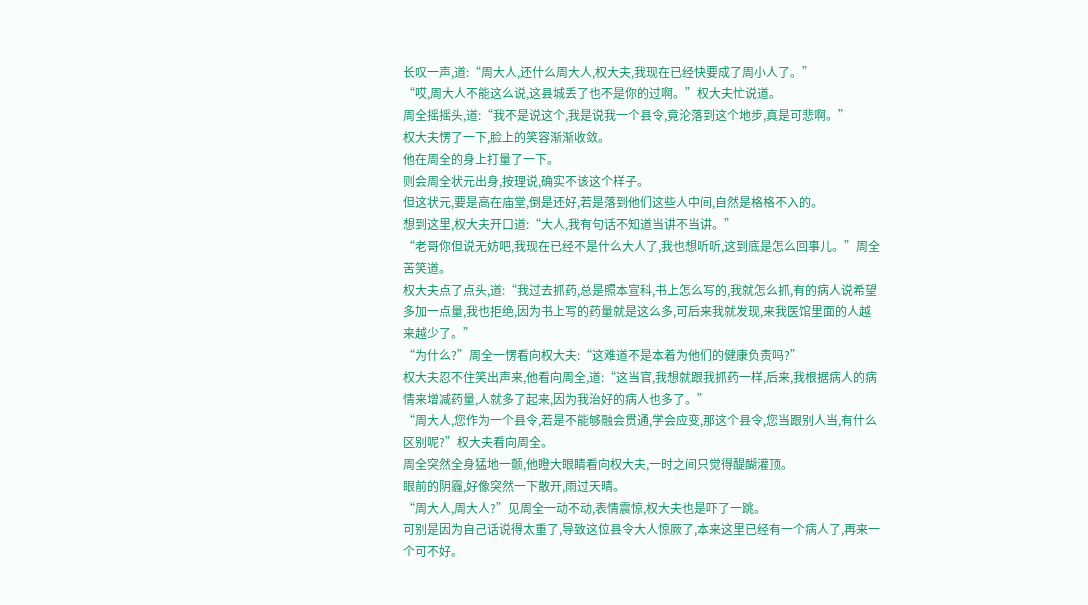长叹一声,道:“周大人,还什么周大人,权大夫,我现在已经快要成了周小人了。”
“哎,周大人不能这么说,这县城丢了也不是你的过啊。”权大夫忙说道。
周全摇摇头,道:“我不是说这个,我是说我一个县令,竟沦落到这个地步,真是可悲啊。”
权大夫愣了一下,脸上的笑容渐渐收敛。
他在周全的身上打量了一下。
则会周全状元出身,按理说,确实不该这个样子。
但这状元,要是高在庙堂,倒是还好,若是落到他们这些人中间,自然是格格不入的。
想到这里,权大夫开口道:“大人,我有句话不知道当讲不当讲。”
“老哥你但说无妨吧,我现在已经不是什么大人了,我也想听听,这到底是怎么回事儿。”周全苦笑道。
权大夫点了点头,道:“我过去抓药,总是照本宣科,书上怎么写的,我就怎么抓,有的病人说希望多加一点量,我也拒绝,因为书上写的药量就是这么多,可后来我就发现,来我医馆里面的人越来越少了。”
“为什么?”周全一愣看向权大夫:“这难道不是本着为他们的健康负责吗?”
权大夫忍不住笑出声来,他看向周全,道:“这当官,我想就跟我抓药一样,后来,我根据病人的病情来增减药量,人就多了起来,因为我治好的病人也多了。”
“周大人,您作为一个县令,若是不能够融会贯通,学会应变,那这个县令,您当跟别人当,有什么区别呢?”权大夫看向周全。
周全突然全身猛地一颤,他瞪大眼睛看向权大夫,一时之间只觉得醍醐灌顶。
眼前的阴霾,好像突然一下散开,雨过天晴。
“周大人,周大人?”见周全一动不动,表情震惊,权大夫也是吓了一跳。
可别是因为自己话说得太重了,导致这位县令大人惊厥了,本来这里已经有一个病人了,再来一个可不好。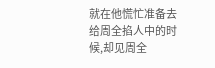就在他慌忙准备去给周全掐人中的时候,却见周全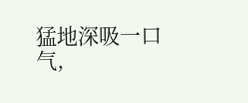猛地深吸一口气,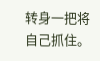转身一把将自己抓住。